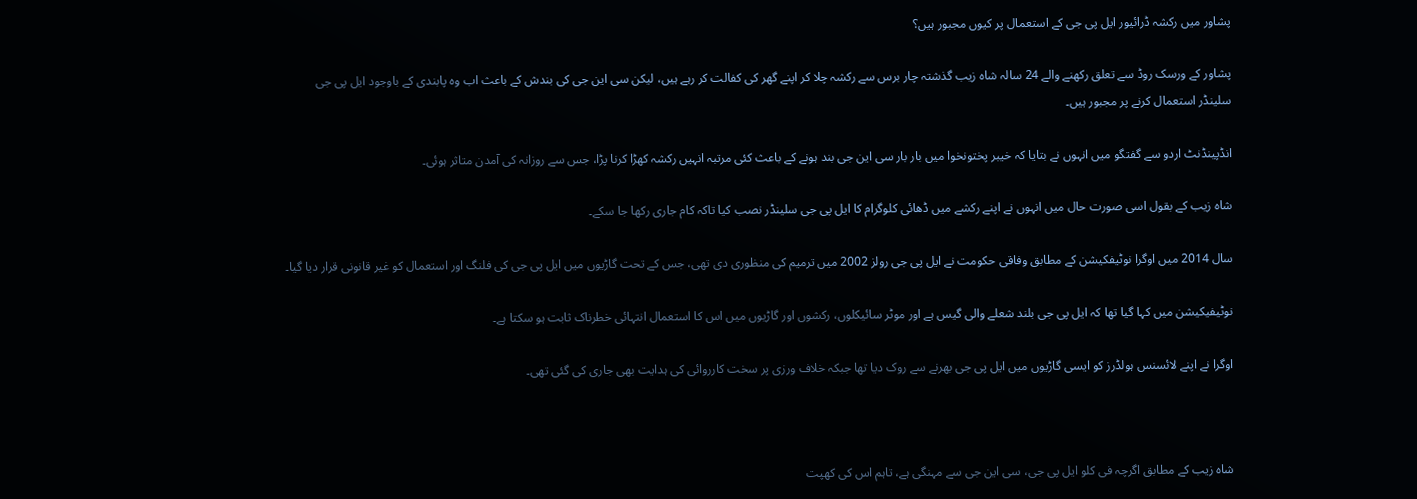پشاور میں رکشہ ڈرائیور ایل پی جی کے استعمال پر کیوں مجبور ہیں؟

پشاور کے ورسک روڈ سے تعلق رکھنے والے 24 سالہ شاہ زیب گذشتہ چار برس سے رکشہ چلا کر اپنے گھر کی کفالت کر رہے ہیں، لیکن سی این جی کی بندش کے باعث اب وہ پابندی کے باوجود ایل پی جی سلینڈر استعمال کرنے پر مجبور ہیں۔

انڈپینڈنٹ اردو سے گفتگو میں انہوں نے بتایا کہ خیبر پختونخوا میں بار بار سی این جی بند ہونے کے باعث کئی مرتبہ انہیں رکشہ کھڑا کرنا پڑا، جس سے روزانہ کی آمدن متاثر ہوئی۔

شاہ زیب کے بقول اسی صورت حال میں انہوں نے اپنے رکشے میں ڈھائی کلوگرام کا ایل پی جی سلینڈر نصب کیا تاکہ کام جاری رکھا جا سکے۔

سال 2014 میں اوگرا نوٹیفکیشن کے مطابق وفاقی حکومت نے ایل پی جی رولز 2002 میں ترمیم کی منظوری دی تھی، جس کے تحت گاڑیوں میں ایل پی جی کی فلنگ اور استعمال کو غیر قانونی قرار دیا گیا۔

نوٹیفیکیشن میں کہا گیا تھا کہ ایل پی جی بلند شعلے والی گیس ہے اور موٹر سائیکلوں، رکشوں اور گاڑیوں میں اس کا استعمال انتہائی خطرناک ثابت ہو سکتا ہے۔

اوگرا نے اپنے لائسنس ہولڈرز کو ایسی گاڑیوں میں ایل پی جی بھرنے سے روک دیا تھا جبکہ خلاف ورزی پر سخت کارروائی کی ہدایت بھی جاری کی گئی تھی۔



شاہ زیب کے مطابق اگرچہ فی کلو ایل پی جی، سی این جی سے مہنگی ہے، تاہم اس کی کھپت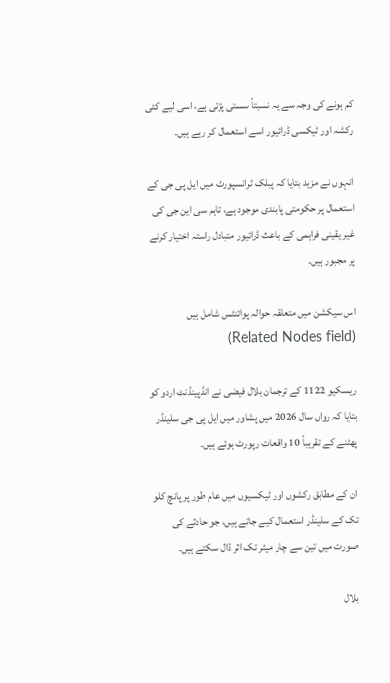کم ہونے کی وجہ سے یہ نسبتاً سستی پڑتی ہے، اسی لیے کئی رکشہ اور ٹیکسی ڈرائیور اسے استعمال کر رہے ہیں۔

انہوں نے مزید بتایا کہ پبلک ٹرانسپورٹ میں ایل پی جی کے استعمال پر حکومتی پابندی موجود ہے، تاہم سی این جی کی غیر یقینی فراہمی کے باعث ڈرائیور متبادل راستہ اختیار کرنے پر مجبور ہیں۔

اس سیکشن میں متعلقہ حوالہ پوائنٹس شامل ہیں (Related Nodes field)

ریسکیو 1122 کے ترجمان بلال فیضی نے انڈپینڈنٹ اردو کو بتایا کہ رواں سال 2026 میں پشاور میں ایل پی جی سلینڈر پھٹنے کے تقریباً 10 واقعات رپورٹ ہوئے ہیں۔

ان کے مطابق رکشوں اور ٹیکسیوں میں عام طور پر پانچ کلو تک کے سلینڈر استعمال کیے جاتے ہیں، جو حادثے کی صورت میں تین سے چار میٹر تک اثر ڈال سکتے ہیں۔

بلال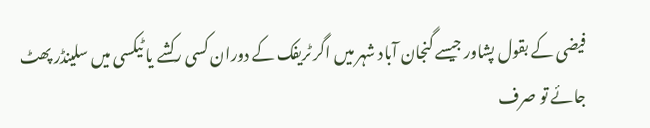فیضی کے بقول پشاور جیسے گنجان آباد شہر میں اگر ٹریفک کے دوران کسی رکشے یا ٹیکسی میں سلینڈر پھٹ جائے تو صرف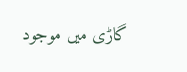گاڑی میں موجود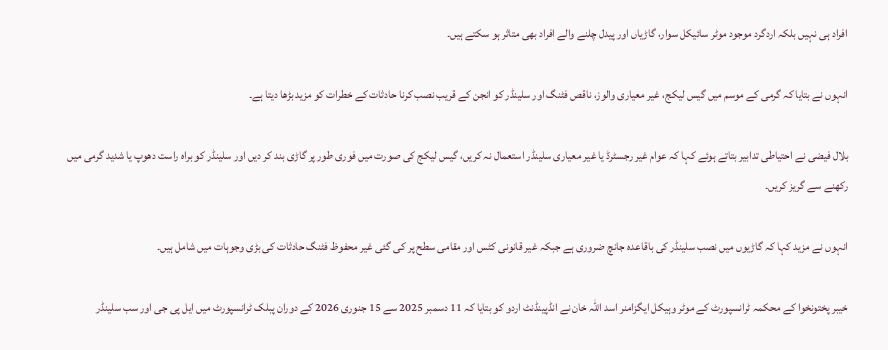افراد ہی نہیں بلکہ اردگرد موجود موٹر سائیکل سوار، گاڑیاں اور پیدل چلنے والے افراد بھی متاثر ہو سکتے ہیں۔

انہوں نے بتایا کہ گرمی کے موسم میں گیس لیکج، غیر معیاری والوز، ناقص فٹنگ اور سلینڈر کو انجن کے قریب نصب کرنا حادثات کے خطرات کو مزید بڑھا دیتا ہے۔

بلال فیضی نے احتیاطی تدابیر بتاتے ہوئے کہا کہ عوام غیر رجسٹرڈ یا غیر معیاری سلینڈر استعمال نہ کریں، گیس لیکج کی صورت میں فوری طور پر گاڑی بند کر دیں اور سلینڈر کو براہ راست دھوپ یا شدید گرمی میں رکھنے سے گریز کریں۔

انہوں نے مزید کہا کہ گاڑیوں میں نصب سلینڈر کی باقاعدہ جانچ ضروری ہے جبکہ غیر قانونی کٹس اور مقامی سطح پر کی گئی غیر محفوظ فٹنگ حادثات کی بڑی وجوہات میں شامل ہیں۔

خیبر پختونخوا کے محکمہ ٹرانسپورٹ کے موٹر وہیکل ایگزامنر اسد اللہ خان نے انڈپینڈنٹ اردو کو بتایا کہ 11 دسمبر 2025 سے 15 جنوری 2026 کے دوران پبلک ٹرانسپورٹ میں ایل پی جی اور سب سلینڈر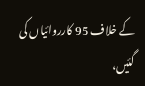کے خلاف 95 کارروائیاں کی گئیں،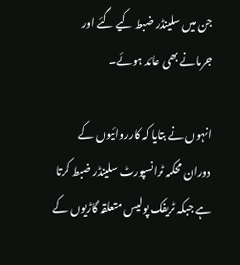جن میں سلینڈر ضبط کیے گئے اور جرمانے بھی عائد ہوئے۔

انہوں نے بتایا کہ کارروائیوں کے دوران محکمہ ٹرانسپورٹ سلینڈر ضبط کرتا ہے جبکہ ٹریفک پولیس متعلقہ گاڑیوں کے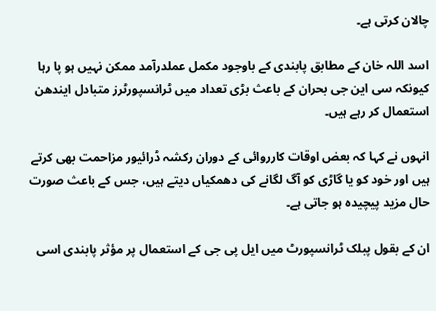چالان کرتی ہے۔

اسد اللہ خان کے مطابق پابندی کے باوجود مکمل عملدرآمد ممکن نہیں ہو پا رہا کیونکہ سی این جی بحران کے باعث بڑی تعداد میں ٹرانسپورٹرز متبادل ایندھن استعمال کر رہے ہیں۔

انہوں نے کہا کہ بعض اوقات کارروائی کے دوران رکشہ ڈرائیور مزاحمت بھی کرتے ہیں اور خود کو یا گاڑی کو آگ لگانے کی دھمکیاں دیتے ہیں، جس کے باعث صورت حال مزید پیچیدہ ہو جاتی ہے۔

ان کے بقول پبلک ٹرانسپورٹ میں ایل پی جی کے استعمال پر مؤثر پابندی اسی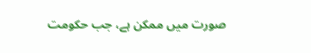صورت میں ممکن ہے، جب حکومت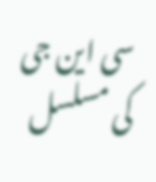سی این جی کی مسلسل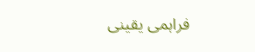فراہمی یقینی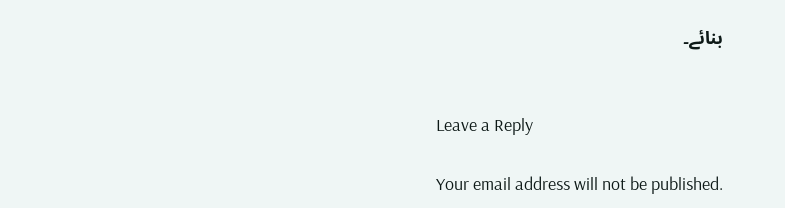بنائے۔


Leave a Reply

Your email address will not be published.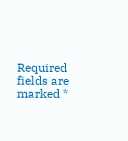Required fields are marked *